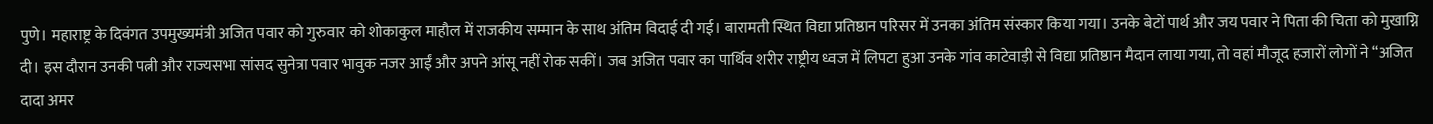पुणे। महाराष्ट्र के दिवंगत उपमुख्यमंत्री अजित पवार को गुरुवार को शोकाकुल माहौल में राजकीय सम्मान के साथ अंतिम विदाई दी गई। बारामती स्थित विद्या प्रतिष्ठान परिसर में उनका अंतिम संस्कार किया गया। उनके बेटों पार्थ और जय पवार ने पिता की चिता को मुखाग्नि दी। इस दौरान उनकी पत्नी और राज्यसभा सांसद सुनेत्रा पवार भावुक नजर आईं और अपने आंसू नहीं रोक सकीं। जब अजित पवार का पार्थिव शरीर राष्ट्रीय ध्वज में लिपटा हुआ उनके गांव काटेवाड़ी से विद्या प्रतिष्ठान मैदान लाया गया, तो वहां मौजूद हजारों लोगों ने “अजित दादा अमर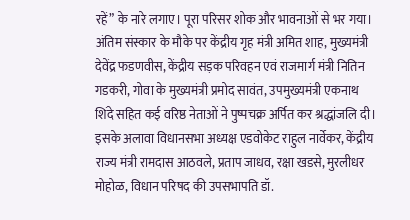रहें” के नारे लगाए। पूरा परिसर शोक और भावनाओं से भर गया। अंतिम संस्कार के मौके पर केंद्रीय गृह मंत्री अमित शाह, मुख्यमंत्री देवेंद्र फडणवीस, केंद्रीय सड़क परिवहन एवं राजमार्ग मंत्री नितिन गडकरी, गोवा के मुख्यमंत्री प्रमोद सावंत, उपमुख्यमंत्री एकनाथ शिंदे सहित कई वरिष्ठ नेताओं ने पुष्पचक्र अर्पित कर श्रद्धांजलि दी। इसके अलावा विधानसभा अध्यक्ष एडवोकेट राहुल नार्वेकर, केंद्रीय राज्य मंत्री रामदास आठवले, प्रताप जाधव, रक्षा खडसे, मुरलीधर मोहोळ, विधान परिषद की उपसभापति डॉ.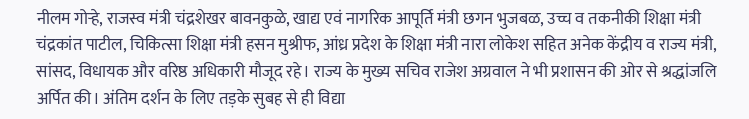नीलम गोऱ्हे, राजस्व मंत्री चंद्रशेखर बावनकुळे, खाद्य एवं नागरिक आपूर्ति मंत्री छगन भुजबळ, उच्च व तकनीकी शिक्षा मंत्री चंद्रकांत पाटील, चिकित्सा शिक्षा मंत्री हसन मुश्रीफ, आंध्र प्रदेश के शिक्षा मंत्री नारा लोकेश सहित अनेक केंद्रीय व राज्य मंत्री, सांसद, विधायक और वरिष्ठ अधिकारी मौजूद रहे। राज्य के मुख्य सचिव राजेश अग्रवाल ने भी प्रशासन की ओर से श्रद्धांजलि अर्पित की। अंतिम दर्शन के लिए तड़के सुबह से ही विद्या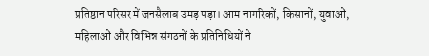प्रतिष्ठान परिसर में जनसैलाब उमड़ पड़ा। आम नागरिकों, किसानों, युवाओं, महिलाओं और विभिन्न संगठनों के प्रतिनिधियों ने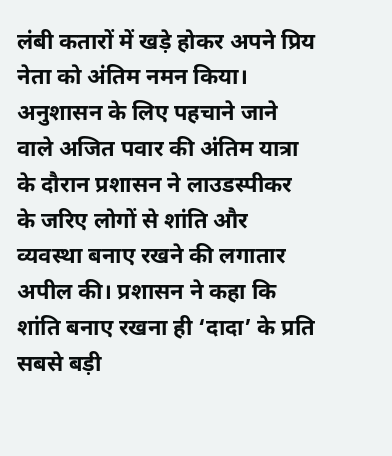लंबी कतारों में खड़े होकर अपने प्रिय नेता को अंतिम नमन किया। अनुशासन के लिए पहचाने जाने वाले अजित पवार की अंतिम यात्रा के दौरान प्रशासन ने लाउडस्पीकर के जरिए लोगों से शांति और व्यवस्था बनाए रखने की लगातार अपील की। प्रशासन ने कहा कि शांति बनाए रखना ही ‘दादा’ के प्रति सबसे बड़ी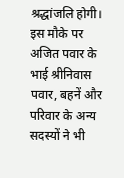श्रद्धांजलि होगी। इस मौके पर अजित पवार के भाई श्रीनिवास पवार, बहनें और परिवार के अन्य सदस्यों ने भी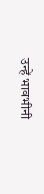उन्हें भावभीनी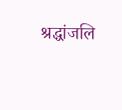श्रद्धांजलि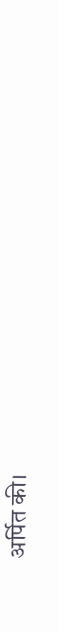अर्पित की।